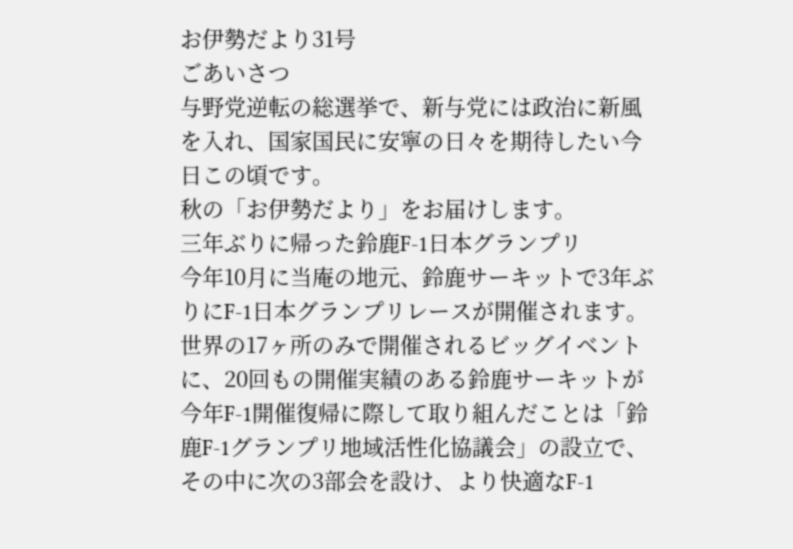お伊勢だより31号
ごあいさつ
与野党逆転の総選挙で、新与党には政治に新風を入れ、国家国民に安寧の日々を期待したい今日この頃です。
秋の「お伊勢だより」をお届けします。
三年ぶりに帰った鈴鹿F-1日本グランプリ
今年10月に当庵の地元、鈴鹿サーキットで3年ぶりにF-1日本グランプリレースが開催されます。
世界の17ヶ所のみで開催されるビッグイベントに、20回もの開催実績のある鈴鹿サーキットが今年F-1開催復帰に際して取り組んだことは「鈴鹿F-1グランプリ地域活性化協議会」の設立で、その中に次の3部会を設け、より快適なF-1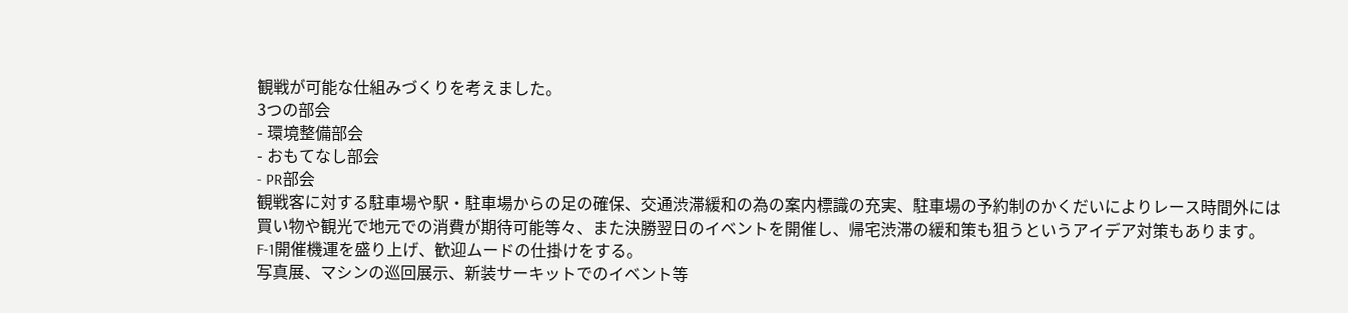観戦が可能な仕組みづくりを考えました。
3つの部会
- 環境整備部会
- おもてなし部会
- PR部会
観戦客に対する駐車場や駅・駐車場からの足の確保、交通渋滞緩和の為の案内標識の充実、駐車場の予約制のかくだいによりレース時間外には買い物や観光で地元での消費が期待可能等々、また決勝翌日のイベントを開催し、帰宅渋滞の緩和策も狙うというアイデア対策もあります。
F-1開催機運を盛り上げ、歓迎ムードの仕掛けをする。
写真展、マシンの巡回展示、新装サーキットでのイベント等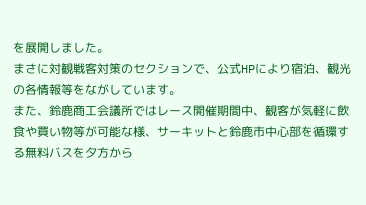を展開しました。
まさに対観戦客対策のセクションで、公式HPにより宿泊、観光の各情報等をながしています。
また、鈴鹿商工会議所ではレース開催期間中、観客が気軽に飲食や買い物等が可能な様、サーキットと鈴鹿市中心部を循環する無料バスを夕方から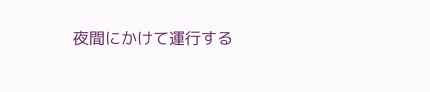夜間にかけて運行する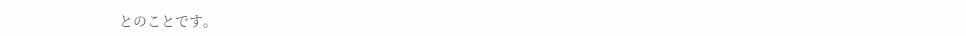とのことです。